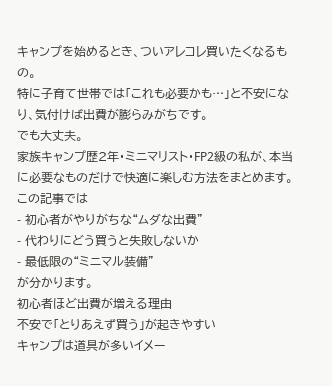キャンプを始めるとき、ついアレコレ買いたくなるもの。
特に子育て世帯では「これも必要かも…」と不安になり、気付けば出費が膨らみがちです。
でも大丈夫。
家族キャンプ歴2年・ミニマリスト・FP2級の私が、本当に必要なものだけで快適に楽しむ方法をまとめます。
この記事では
- 初心者がやりがちな“ムダな出費”
- 代わりにどう買うと失敗しないか
- 最低限の“ミニマル装備”
が分かります。
初心者ほど出費が増える理由
不安で「とりあえず買う」が起きやすい
キャンプは道具が多いイメー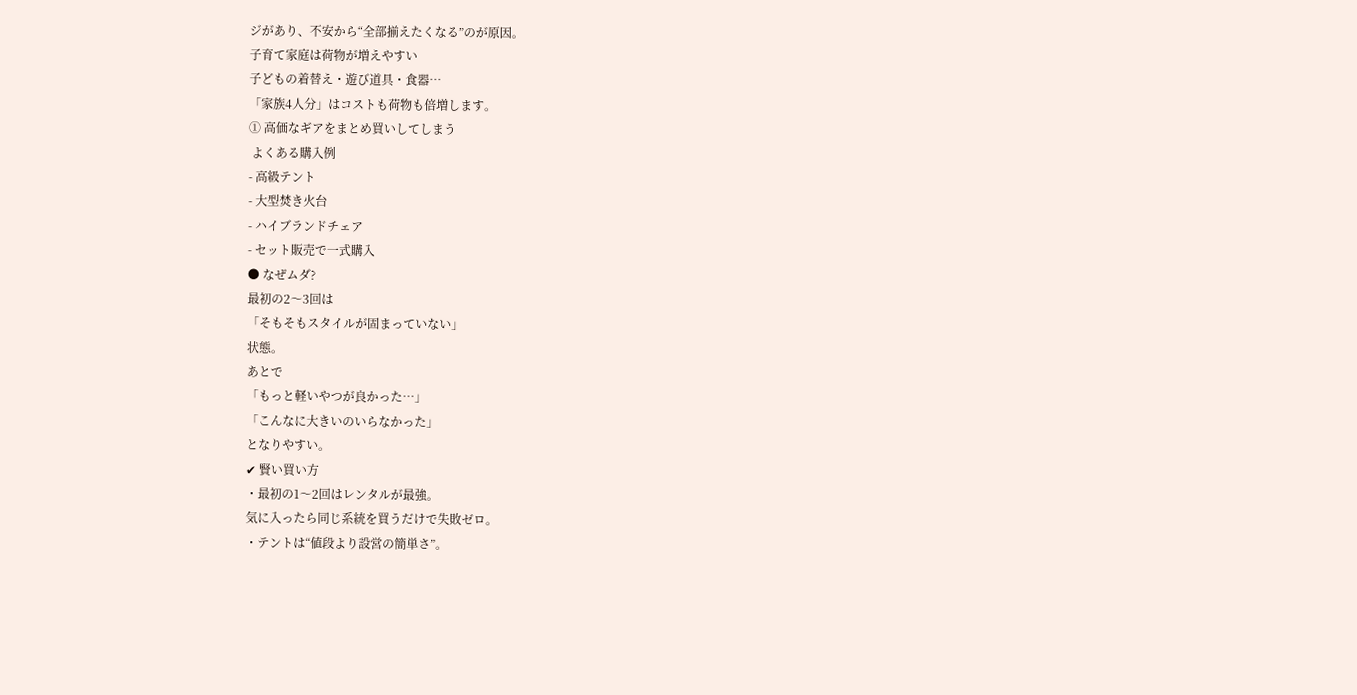ジがあり、不安から“全部揃えたくなる”のが原因。
子育て家庭は荷物が増えやすい
子どもの着替え・遊び道具・食器…
「家族4人分」はコストも荷物も倍増します。
① 高価なギアをまとめ買いしてしまう
 よくある購入例
- 高級テント
- 大型焚き火台
- ハイブランドチェア
- セット販売で一式購入
● なぜムダ?
最初の2〜3回は
「そもそもスタイルが固まっていない」
状態。
あとで
「もっと軽いやつが良かった…」
「こんなに大きいのいらなかった」
となりやすい。
✔ 賢い買い方
・最初の1〜2回はレンタルが最強。
気に入ったら同じ系統を買うだけで失敗ゼロ。
・テントは“値段より設営の簡単さ”。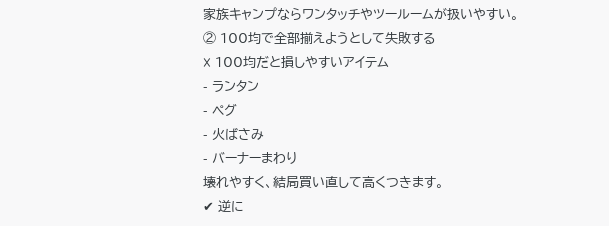家族キャンプならワンタッチやツールームが扱いやすい。
② 100均で全部揃えようとして失敗する
❌ 100均だと損しやすいアイテム
- ランタン
- ペグ
- 火ばさみ
- バーナーまわり
壊れやすく、結局買い直して高くつきます。
✔ 逆に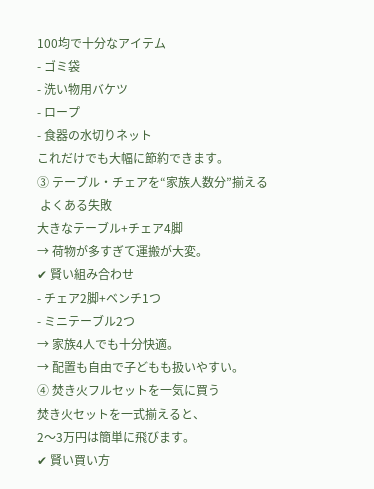100均で十分なアイテム
- ゴミ袋
- 洗い物用バケツ
- ロープ
- 食器の水切りネット
これだけでも大幅に節約できます。
③ テーブル・チェアを“家族人数分”揃える
 よくある失敗
大きなテーブル+チェア4脚
→ 荷物が多すぎて運搬が大変。
✔ 賢い組み合わせ
- チェア2脚+ベンチ1つ
- ミニテーブル2つ
→ 家族4人でも十分快適。
→ 配置も自由で子どもも扱いやすい。
④ 焚き火フルセットを一気に買う
焚き火セットを一式揃えると、
2〜3万円は簡単に飛びます。
✔ 賢い買い方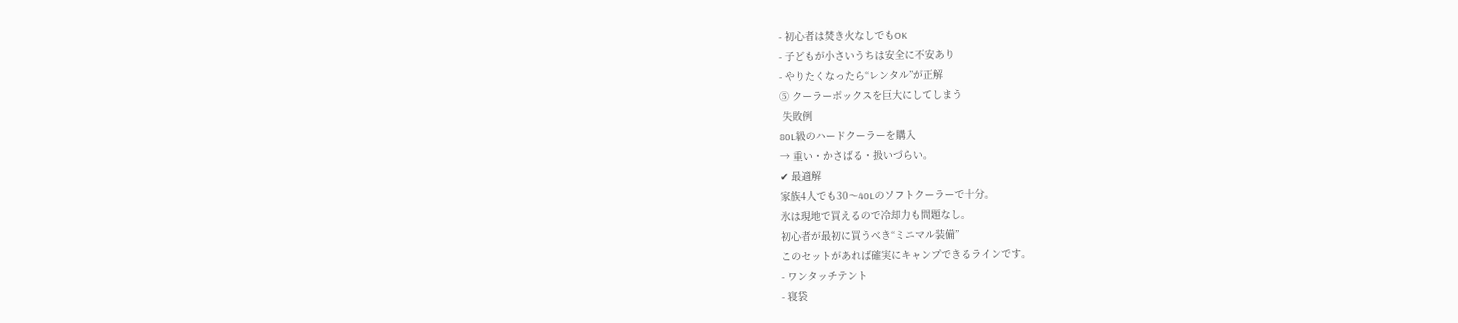- 初心者は焚き火なしでもOK
- 子どもが小さいうちは安全に不安あり
- やりたくなったら“レンタル”が正解
⑤ クーラーボックスを巨大にしてしまう
 失敗例
80L級のハードクーラーを購入
→ 重い・かさばる・扱いづらい。
✔ 最適解
家族4人でも30〜40Lのソフトクーラーで十分。
氷は現地で買えるので冷却力も問題なし。
初心者が最初に買うべき“ミニマル装備”
このセットがあれば確実にキャンプできるラインです。
- ワンタッチテント
- 寝袋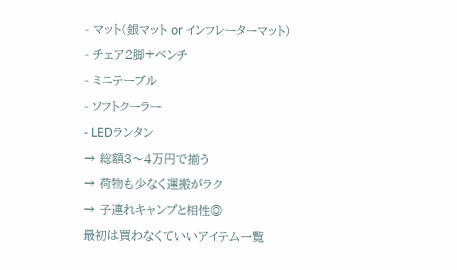- マット(銀マット or インフレーターマット)
- チェア2脚+ベンチ
- ミニテーブル
- ソフトクーラー
- LEDランタン
→ 総額3〜4万円で揃う
→ 荷物も少なく運搬がラク
→ 子連れキャンプと相性◎
最初は買わなくていいアイテム一覧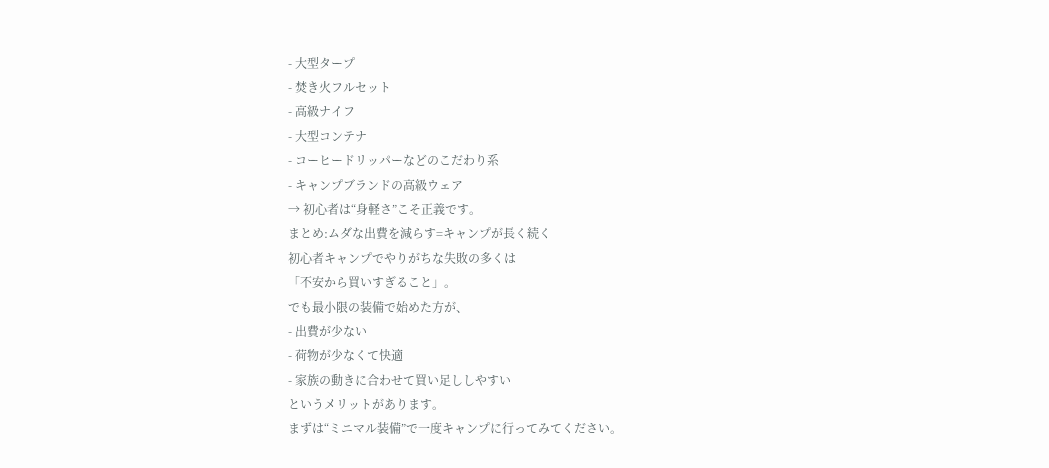- 大型タープ
- 焚き火フルセット
- 高級ナイフ
- 大型コンテナ
- コーヒードリッパーなどのこだわり系
- キャンプブランドの高級ウェア
→ 初心者は“身軽さ”こそ正義です。
まとめ:ムダな出費を減らす=キャンプが長く続く
初心者キャンプでやりがちな失敗の多くは
「不安から買いすぎること」。
でも最小限の装備で始めた方が、
- 出費が少ない
- 荷物が少なくて快適
- 家族の動きに合わせて買い足ししやすい
というメリットがあります。
まずは“ミニマル装備”で一度キャンプに行ってみてください。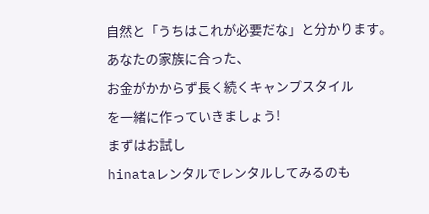自然と「うちはこれが必要だな」と分かります。
あなたの家族に合った、
お金がかからず長く続くキャンプスタイル
を一緒に作っていきましょう!
まずはお試し
hinataレンタルでレンタルしてみるのも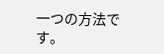一つの方法です。